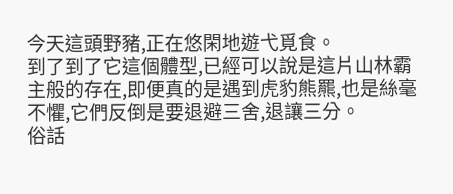今天這頭野豬,正在悠閑地遊弋覓食。
到了到了它這個體型,已經可以說是這片山林霸主般的存在,即便真的是遇到虎豹熊羆,也是絲毫不懼,它們反倒是要退避三舍,退讓三分。
俗話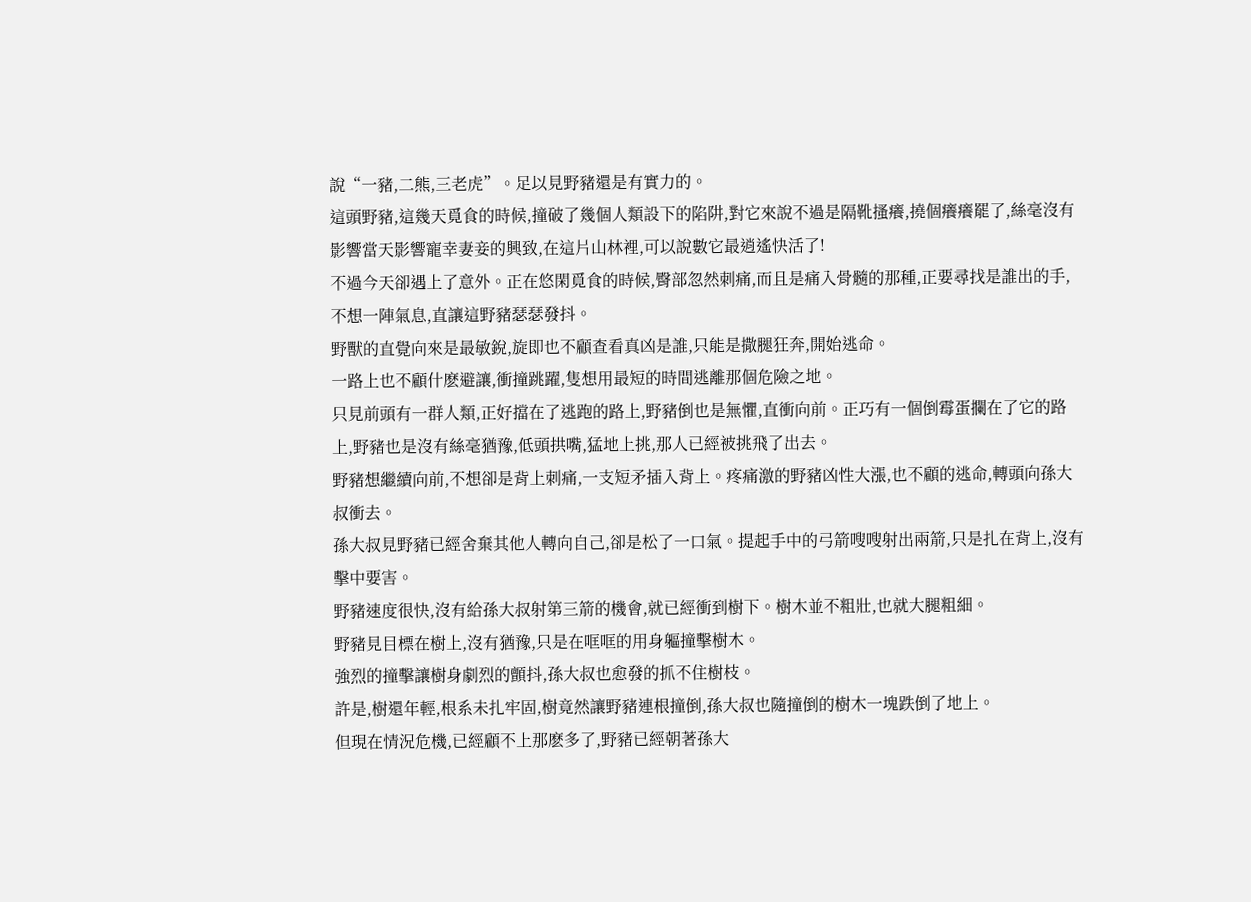說“一豬,二熊,三老虎”。足以見野豬還是有實力的。
這頭野豬,這幾天覓食的時候,撞破了幾個人類設下的陷阱,對它來說不過是隔靴搔癢,撓個癢癢罷了,絲毫沒有影響當天影響寵幸妻妾的興致,在這片山林裡,可以說數它最逍遙快活了!
不過今天卻遇上了意外。正在悠閑覓食的時候,臀部忽然刺痛,而且是痛入骨髓的那種,正要尋找是誰出的手,不想一陣氣息,直讓這野豬瑟瑟發抖。
野獸的直覺向來是最敏銳,旋即也不顧查看真凶是誰,只能是撒腿狂奔,開始逃命。
一路上也不顧什麽避讓,衝撞跳躍,隻想用最短的時間逃離那個危險之地。
只見前頭有一群人類,正好擋在了逃跑的路上,野豬倒也是無懼,直衝向前。正巧有一個倒霉蛋攔在了它的路上,野豬也是沒有絲毫猶豫,低頭拱嘴,猛地上挑,那人已經被挑飛了出去。
野豬想繼續向前,不想卻是背上刺痛,一支短矛插入背上。疼痛激的野豬凶性大漲,也不顧的逃命,轉頭向孫大叔衝去。
孫大叔見野豬已經舍棄其他人轉向自己,卻是松了一口氣。提起手中的弓箭嗖嗖射出兩箭,只是扎在背上,沒有擊中要害。
野豬速度很快,沒有給孫大叔射第三箭的機會,就已經衝到樹下。樹木並不粗壯,也就大腿粗細。
野豬見目標在樹上,沒有猶豫,只是在哐哐的用身軀撞擊樹木。
強烈的撞擊讓樹身劇烈的顫抖,孫大叔也愈發的抓不住樹枝。
許是,樹還年輕,根系未扎牢固,樹竟然讓野豬連根撞倒,孫大叔也隨撞倒的樹木一塊跌倒了地上。
但現在情況危機,已經顧不上那麽多了,野豬已經朝著孫大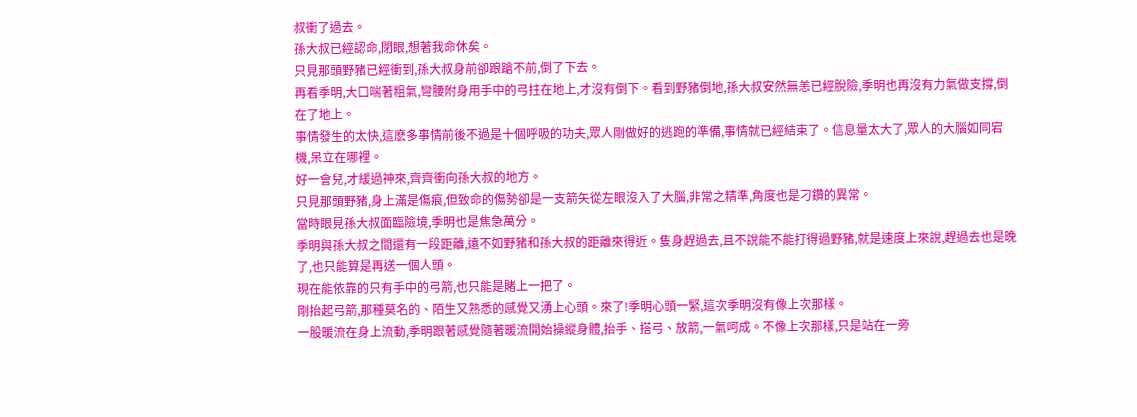叔衝了過去。
孫大叔已經認命,閉眼,想著我命休矣。
只見那頭野豬已經衝到,孫大叔身前卻踉蹌不前,倒了下去。
再看季明,大口喘著粗氣,彎腰附身用手中的弓拄在地上,才沒有倒下。看到野豬倒地,孫大叔安然無恙已經脫險,季明也再沒有力氣做支撐,倒在了地上。
事情發生的太快,這麽多事情前後不過是十個呼吸的功夫,眾人剛做好的逃跑的準備,事情就已經結束了。信息量太大了,眾人的大腦如同宕機,呆立在哪裡。
好一會兒,才緩過神來,齊齊衝向孫大叔的地方。
只見那頭野豬,身上滿是傷痕,但致命的傷勢卻是一支箭矢從左眼沒入了大腦,非常之精準,角度也是刁鑽的異常。
當時眼見孫大叔面臨險境,季明也是焦急萬分。
季明與孫大叔之間還有一段距離,遠不如野豬和孫大叔的距離來得近。隻身趕過去,且不說能不能打得過野豬,就是速度上來說,趕過去也是晚了,也只能算是再送一個人頭。
現在能依靠的只有手中的弓箭,也只能是賭上一把了。
剛抬起弓箭,那種莫名的、陌生又熟悉的感覺又湧上心頭。來了!季明心頭一緊,這次季明沒有像上次那樣。
一股暖流在身上流動,季明跟著感覺隨著暖流開始操縱身體,抬手、搭弓、放箭,一氣呵成。不像上次那樣,只是站在一旁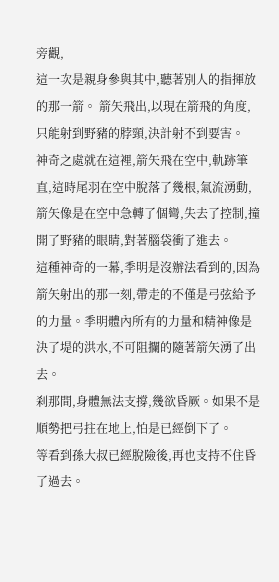旁觀,
這一次是親身參與其中,聽著別人的指揮放的那一箭。 箭矢飛出,以現在箭飛的角度,只能射到野豬的脖頸,決計射不到要害。
神奇之處就在這裡,箭矢飛在空中,軌跡筆直,這時尾羽在空中脫落了幾根,氣流湧動,箭矢像是在空中急轉了個彎,失去了控制,撞開了野豬的眼睛,對著腦袋衝了進去。
這種神奇的一幕,季明是沒辦法看到的,因為箭矢射出的那一刻,帶走的不僅是弓弦給予的力量。季明體內所有的力量和精神像是決了堤的洪水,不可阻攔的隨著箭矢湧了出去。
刹那間,身體無法支撐,幾欲昏厥。如果不是順勢把弓拄在地上,怕是已經倒下了。
等看到孫大叔已經脫險後,再也支持不住昏了過去。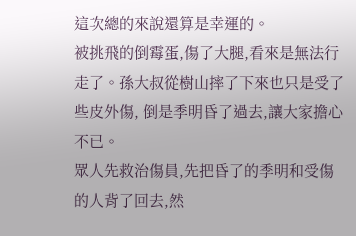這次總的來說還算是幸運的。
被挑飛的倒霉蛋,傷了大腿,看來是無法行走了。孫大叔從樹山摔了下來也只是受了些皮外傷, 倒是季明昏了過去,讓大家擔心不已。
眾人先救治傷員,先把昏了的季明和受傷的人背了回去,然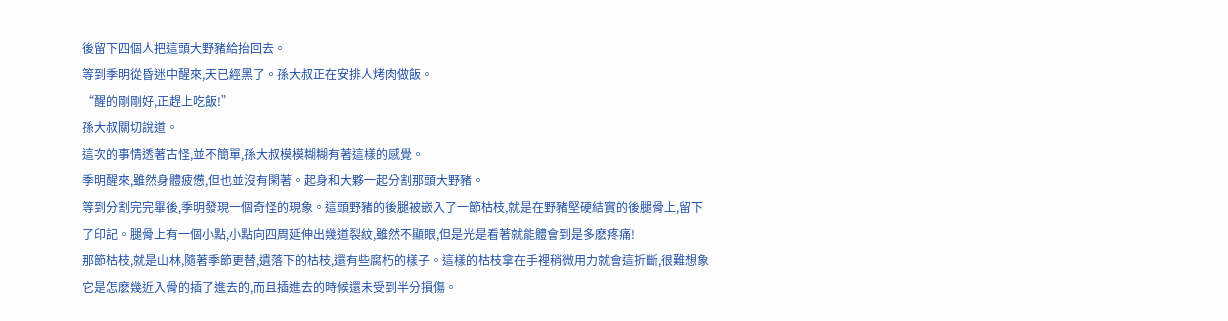後留下四個人把這頭大野豬給抬回去。
等到季明從昏迷中醒來,天已經黑了。孫大叔正在安排人烤肉做飯。
“醒的剛剛好,正趕上吃飯!”
孫大叔關切說道。
這次的事情透著古怪,並不簡單,孫大叔模模糊糊有著這樣的感覺。
季明醒來,雖然身體疲憊,但也並沒有閑著。起身和大夥一起分割那頭大野豬。
等到分割完完畢後,季明發現一個奇怪的現象。這頭野豬的後腿被嵌入了一節枯枝,就是在野豬堅硬結實的後腿骨上,留下了印記。腿骨上有一個小點,小點向四周延伸出幾道裂紋,雖然不顯眼,但是光是看著就能體會到是多麽疼痛!
那節枯枝,就是山林,隨著季節更替,遺落下的枯枝,還有些腐朽的樣子。這樣的枯枝拿在手裡稍微用力就會這折斷,很難想象它是怎麽幾近入骨的插了進去的,而且插進去的時候還未受到半分損傷。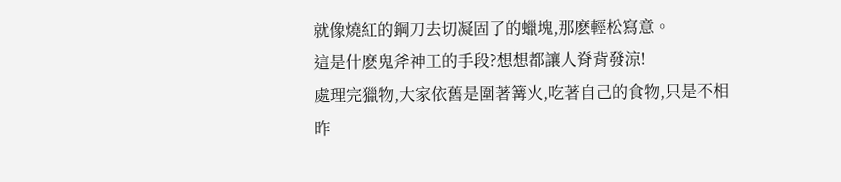就像燒紅的鋼刀去切凝固了的蠟塊,那麽輕松寫意。
這是什麽鬼斧神工的手段?想想都讓人脊背發涼!
處理完獵物,大家依舊是圍著篝火,吃著自己的食物,只是不相昨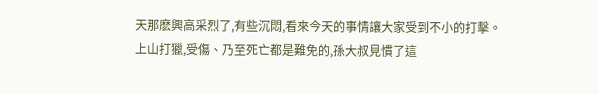天那麽興高采烈了,有些沉悶,看來今天的事情讓大家受到不小的打擊。
上山打獵,受傷、乃至死亡都是難免的,孫大叔見慣了這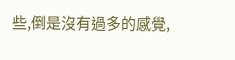些,倒是沒有過多的感覺,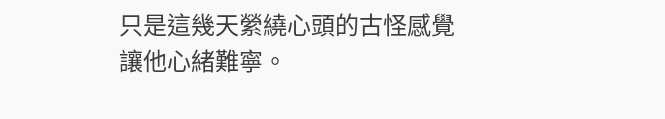只是這幾天縈繞心頭的古怪感覺讓他心緒難寧。